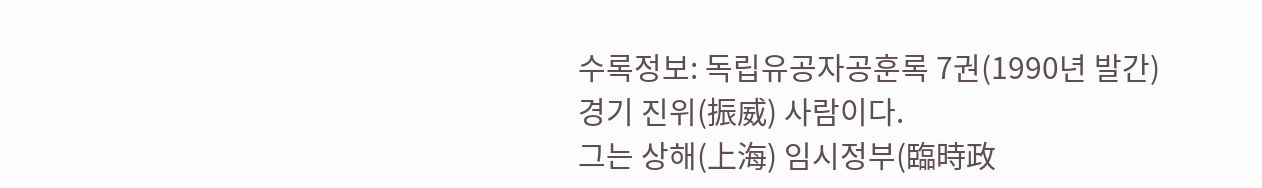수록정보: 독립유공자공훈록 7권(1990년 발간)
경기 진위(振威) 사람이다.
그는 상해(上海) 임시정부(臨時政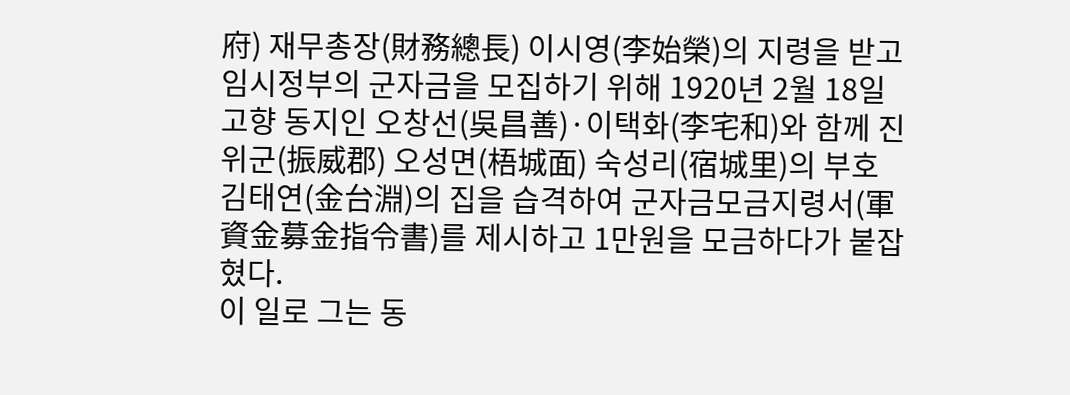府) 재무총장(財務總長) 이시영(李始榮)의 지령을 받고 임시정부의 군자금을 모집하기 위해 1920년 2월 18일 고향 동지인 오창선(吳昌善)·이택화(李宅和)와 함께 진위군(振威郡) 오성면(梧城面) 숙성리(宿城里)의 부호 김태연(金台淵)의 집을 습격하여 군자금모금지령서(軍資金募金指令書)를 제시하고 1만원을 모금하다가 붙잡혔다.
이 일로 그는 동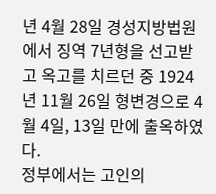년 4월 28일 경성지방법원에서 징역 7년형을 선고받고 옥고를 치르던 중 1924년 11월 26일 형변경으로 4월 4일, 13일 만에 출옥하였다.
정부에서는 고인의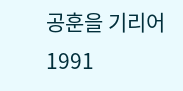공훈을 기리어 1991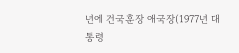년에 건국훈장 애국장(1977년 대통령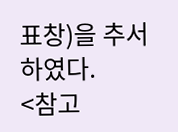표창)을 추서하였다.
<참고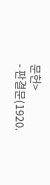문헌>
- 판결문(1920.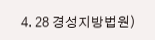4. 28 경성지방법원)